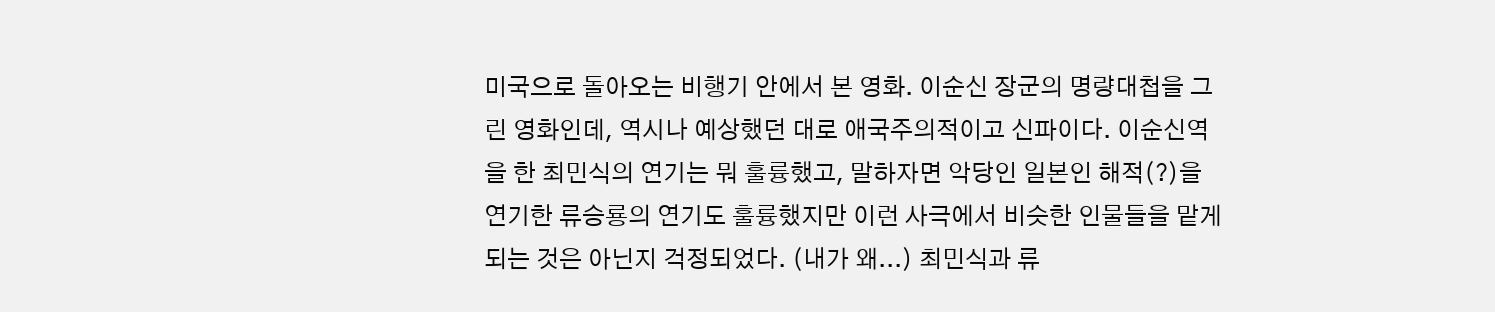미국으로 돌아오는 비행기 안에서 본 영화. 이순신 장군의 명량대첩을 그린 영화인데, 역시나 예상했던 대로 애국주의적이고 신파이다. 이순신역을 한 최민식의 연기는 뭐 훌륭했고, 말하자면 악당인 일본인 해적(?)을 연기한 류승룡의 연기도 훌륭했지만 이런 사극에서 비슷한 인물들을 맡게 되는 것은 아닌지 걱정되었다. (내가 왜...) 최민식과 류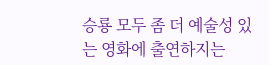승룡 모두 좀 더 예술성 있는 영화에 출연하지는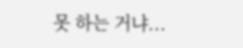못 하는 거냐...